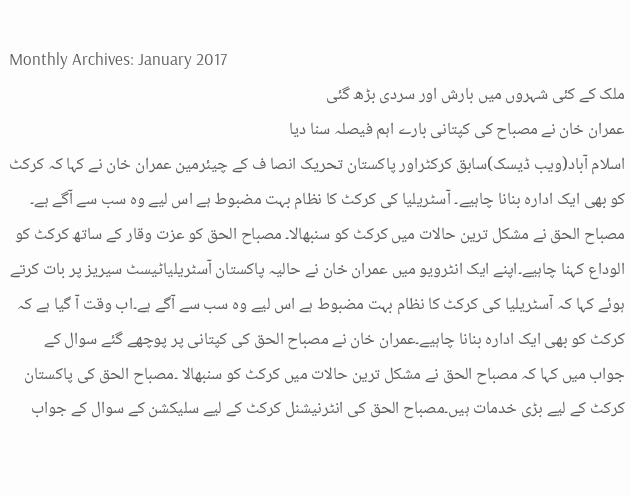Monthly Archives: January 2017
ملک کے کئی شہروں میں بارش اور سردی بڑھ گئی
عمران خان نے مصباح کی کپتانی بارے اہم فیصلہ سنا دیا
اسلام آباد(ویب ڈیسک)سابق کرکٹراور پاکستان تحریک انصا ف کے چیئرمین عمران خان نے کہا کہ کرکٹ کو بھی ایک ادارہ بنانا چاہیے۔ آسٹریلیا کی کرکٹ کا نظام بہت مضبوط ہے اس لیے وہ سب سے آگے ہے۔ مصباح الحق نے مشکل ترین حالات میں کرکٹ کو سنبھالا۔ مصباح الحق کو عزت وقار کے ساتھ کرکٹ کو الوداع کہنا چاہیے۔اپنے ایک انٹرویو میں عمران خان نے حالیہ پاکستان آسٹریلیاٹیسٹ سیریز پر بات کرتے ہوئے کہا کہ آسٹریلیا کی کرکٹ کا نظام بہت مضبوط ہے اس لیے وہ سب سے آگے ہے۔اب وقت آ گیا ہے کہ کرکٹ کو بھی ایک ادارہ بنانا چاہیے۔عمران خان نے مصباح الحق کی کپتانی پر پوچھے گئے سوال کے جواب میں کہا کہ مصباح الحق نے مشکل ترین حالات میں کرکٹ کو سنبھالا ۔مصباح الحق کی پاکستان کرکٹ کے لیے بڑی خدمات ہیں۔مصباح الحق کی انٹرنیشنل کرکٹ کے لیے سلیکشن کے سوال کے جواب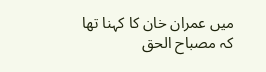میں عمران خان کا کہنا تھا کہ مصباح الحق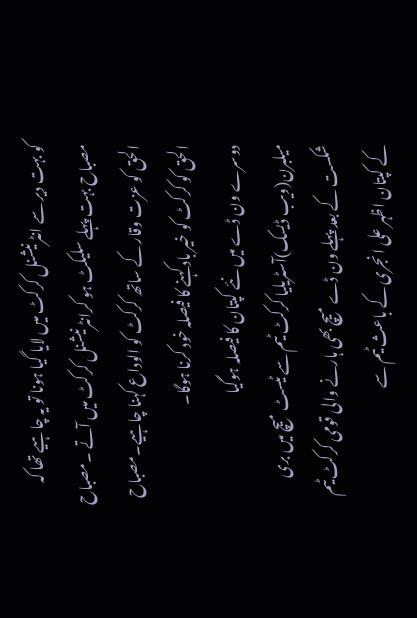کو بہت دیر سے انٹرنیشنل کرکٹ میں لایا گیا ہونا تو یہ چاہیے تھا کہ مصباح بہت پہلے سلیکٹ ہو کرانٹرنیشنل کرکٹ میں آتے ۔مصباح الحق کو عزت وقار کے ساتھ کرکٹ کو الوداع کہنا چاہیے۔مصباح الحق کو کرکٹ کو خیر باد کہنے کا فیصلہ خود کرنا ہوگا۔
دوسرے ون ڈے میں نئے کپتان کا فیصلہ ہوگیا
میلبرن(ویب ڈیسک)آسٹریلیا کرکٹ ٹیم سے ٹیسٹ میچ میں بری شکست کے بعد پہلے ون ڈے میچ بھی ہارنے والی قومی کرکٹ ٹیم کے کپتان اظہر علی انجری کے باعث ٹیم سے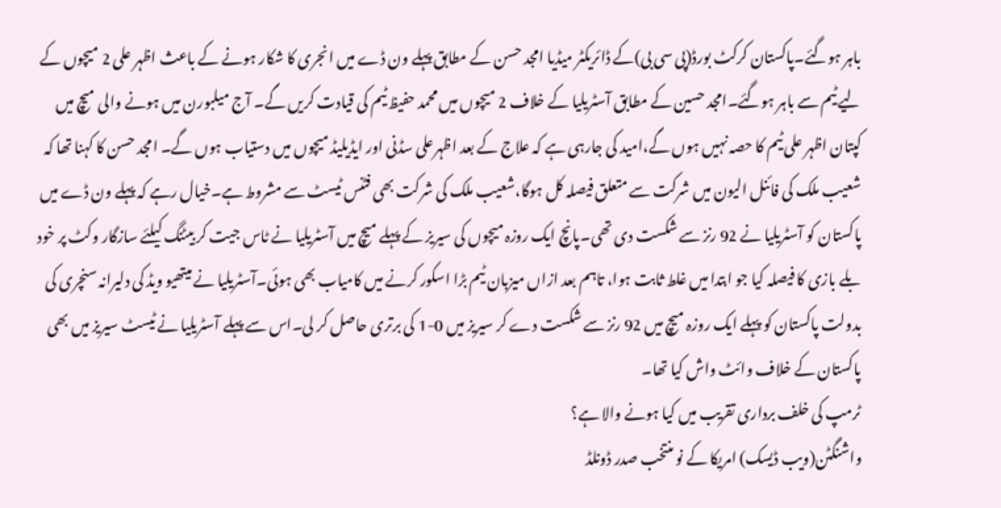باہر ہوگئے۔پاکستان کرکٹ بورڈ(پی سی بی)کے ڈائریکٹر میڈیا امجد حسن کے مطابق پہلے ون ڈے میں انجری کا شکار ہونے کے باعث اظہر علی 2 میچوں کے لیے ٹیم سے باہر ہوگئے۔امجد حسین کے مطابق آسٹریلیا کے خلاف 2 میچوں میں محمد حفیظ ٹیم کی قیادت کریں گے۔ آج میلبورن میں ہونے والی میچ میں کپتان اظہر علی ٹیم کا حصہ نہیں ہوں گے،امید کی جارہی ہے کہ علاج کے بعد اظہرعلی سڈنی اور ایڈیلیڈ میچوں میں دستیاب ہوں گے۔ امجد حسن کا کہنا تھا کہ شعیب ملک کی فائنل الیون میں شرکت سے متعلق فیصلہ کل ہوگا،شعیب ملک کی شرکت بھی فٹنس ٹیسٹ سے مشروط ہے۔خیال رہے کہ پہلے ون ڈے میں پاکستان کو آسٹریلیا نے 92 رنز سے شکست دی تھی۔پانچ ایک روزہ میچوں کی سیریز کے پہلے میچ میں آسٹریلیا نے ٹاس جیت کر بیٹنگ کیلئے سازگار وکٹ پر خود بلے بازی کا فیصلہ کیا جو ابتدا میں غلط ثابت ہوا، تاہم بعد ازاں میزبان ٹیم بڑا اسکور کرنے میں کامیاب بھی ہوئی۔آسٹریلیا نے میتھیو ویڈ کی دلیرانہ سنچری کی بدولت پاکستان کو پہلے ایک روزہ میچ میں 92 رنز سے شکست دے کر سیریز میں 0-1 کی برتری حاصل کر لی۔اس سے پہلے آسٹریلیا نے ٹیسٹ سیریز میں بھی پاکستان کے خلاف وائٹ واش کیا تھا۔
ٹرمپ کی خلف برداری تقریب میں کیا ہونے والا ہے؟
واشنگٹن(ویب ڈیسک) امریکا کے نو منتخب صدر ڈونلڈ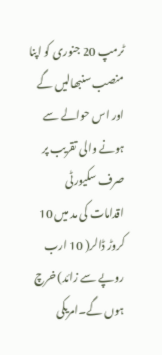ٹرمپ 20 جنوری کو اپنا منصب سنبھالیں گے اور اس حوالے سے ہونے والی تقریب پر صرف سکیورٹی اقدامات کی مد میں 10 کروڑ ڈالر( 10 ارب روپے سے زائد) خرچ ہوں گے۔امریکی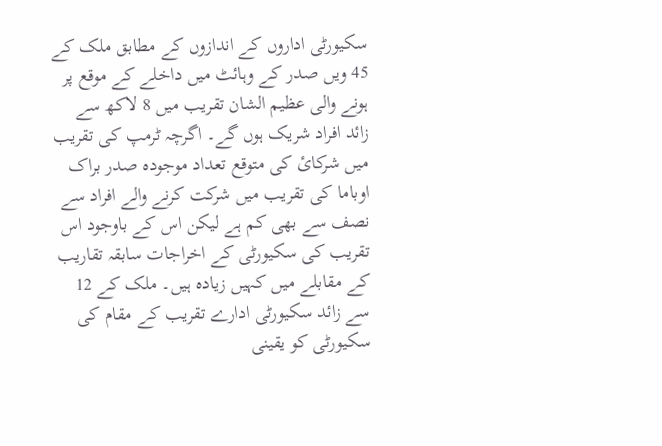سکیورٹی اداروں کے اندازوں کے مطابق ملک کے 45 ویں صدر کے وہائٹ میں داخلے کے موقع پر ہونے والی عظیم الشان تقریب میں 8 لاکھ سے زائد افراد شریک ہوں گے۔ اگرچہ ٹرمپ کی تقریب میں شرکائ کی متوقع تعداد موجودہ صدر براک اوباما کی تقریب میں شرکت کرنے والے افراد سے نصف سے بھی کم ہے لیکن اس کے باوجود اس تقریب کی سکیورٹی کے اخراجات سابقہ تقاریب کے مقابلے میں کہیں زیادہ ہیں۔ ملک کے 12 سے زائد سکیورٹی ادارے تقریب کے مقام کی سکیورٹی کو یقینی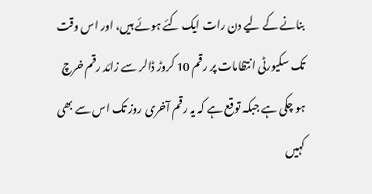بنانے کے لیے دن رات ایک کئے ہوئے ہیں، اور اس وقت تک سکیورٹی انتظامات پر رقم 10 کروڑ ڈالر سے زائد رقم خرچ ہو چکی ہے جبکہ توقع ہے کہ یہ رقم آخری روز تک اس سے بھی کہیں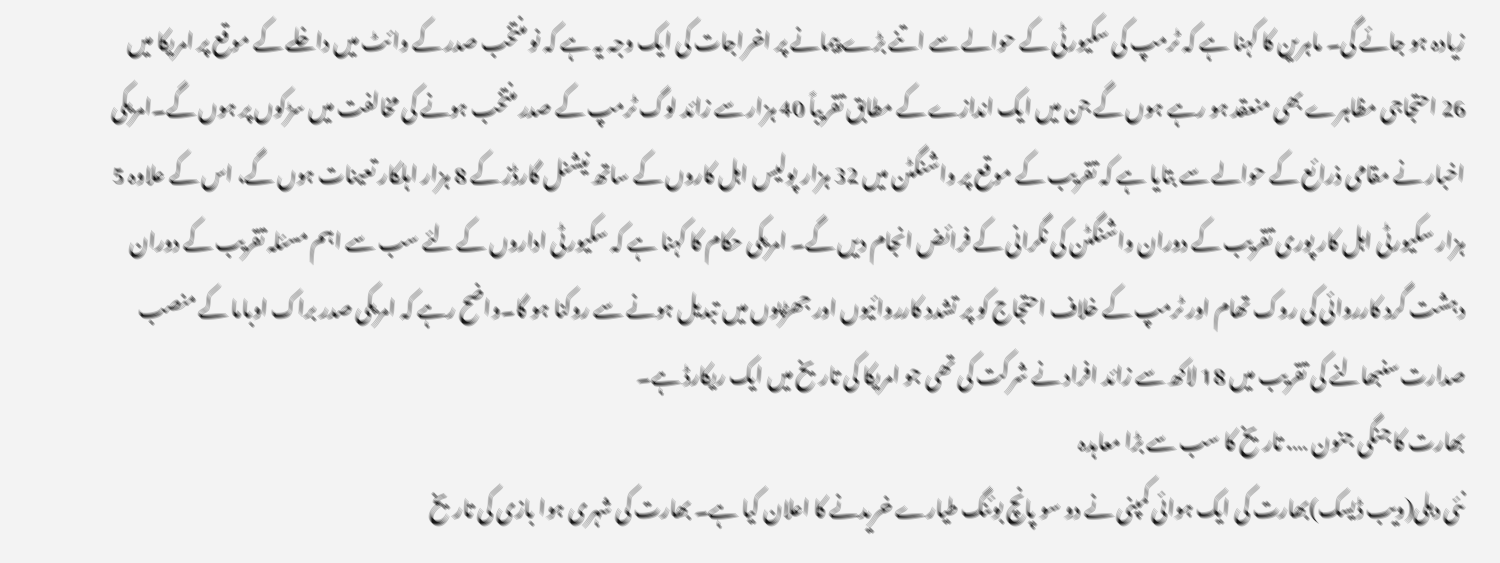زیادہ ہو جائے گی۔ ماہرین کا کہنا ہے کہ ٹرمپ کی سکیورٹی کے حوالے سے اتنے بڑے پیمانے پر اخراجات کی ایک وجہ یہ ہے کہ نو منتخب صدر کے وائٹ میں داخلے کے موقع پر امریکا میں 26 احتجاجی مظاہرے بھی منعقد ہو رہے ہوں گے جن میں ایک اندازے کے مطابق تقریباً 40 ہزار سے زائد لوگ ٹرمپ کے صدر منتخب ہونے کی مخالفت میں سڑکوں پر ہوں گے۔امریکی اخبار نے مقامی ذرائع کے حوالے سے بتایا ہے کہ تقریب کے موقع پر واشنگٹن میں 32 ہزار پولیس اہل کاروں کے ساتھ نیشنل گارڈز کے 8 ہزار اہلکار تعینات ہوں گے، اس کے علاوہ 5 ہزار سکیورٹی اہل کار پوری تقریب کے دوران واشنگٹن کی نگرانی کے فرائض انجام دیں گے۔ امریکی حکام کا کہنا ہے کہ سکیورٹی اداروں کے لئے سب سے اہم مسئلہ تقریب کے دوران دہشت گرد کارروائی کی روک تھام اور ٹرمپ کے خلاف احتجاج کو پر تشدد کارروائیوں اور جھڑپوں میں تبدیل ہونے سے روکنا ہو گا۔واضح رہے کہ امریکی صدر براک اوباما کے منصب صدارت سنبھالنے کی تقریب میں 18 لاکھ سے زائد افراد نے شرکت کی تھی جو امریکا کی تاریخ میں ایک ریکارڈ ہے۔
بھارت کا جنگی جنون …. تاریخ کا سب سے بڑا معاہدہ
نئی دہلی(ویب ڈیسک)بھارت کی ایک ہوائی کمپنی نے دو سو پانچ بوئنگ طیارے خریدنے کا اعلان کیا ہے۔ بھارت کی شہری ہوا بازی کی تاریخ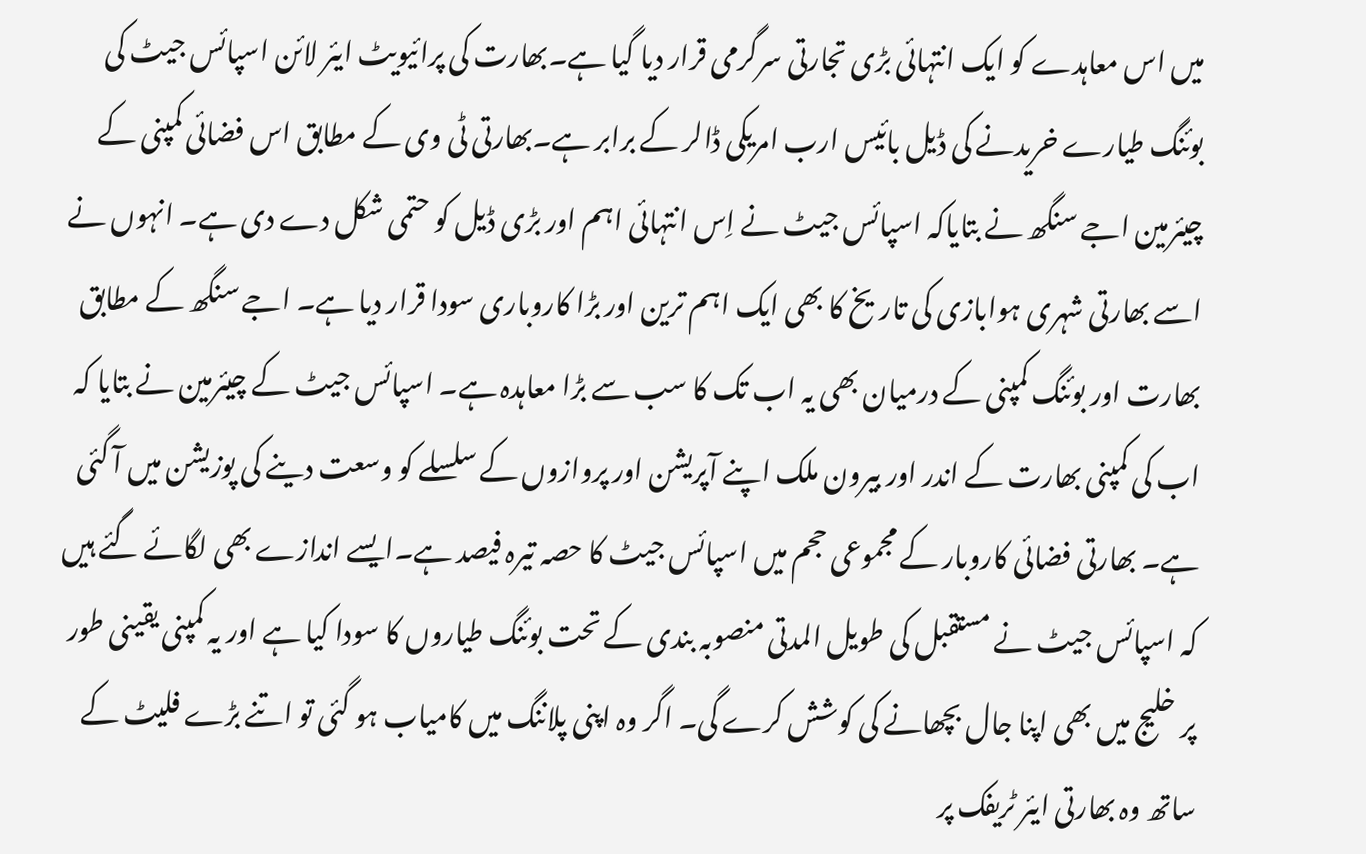میں اس معاہدے کو ایک انتہائی بڑی تجارتی سرگرمی قرار دیا گیا ہے۔بھارت کی پرائیویٹ ایئر لائن اسپائس جیٹ کی بوئنگ طیارے خریدنے کی ڈیل بائیس ارب امریکی ڈالر کے برابر ہے۔بھارتی ٹی وی کے مطابق اس فضائی کمپنی کے چیئرمین اجے سنگھ نے بتایاکہ اسپائس جیٹ نے اِس انتہائی اہم اور بڑی ڈیل کو حتمی شکل دے دی ہے۔ انہوں نے اسے بھارتی شہری ہوابازی کی تاریخ کا بھی ایک اہم ترین اور بڑا کاروباری سودا قرار دیا ہے۔ اجے سنگھ کے مطابق بھارت اور بوئنگ کمپنی کے درمیان بھی یہ اب تک کا سب سے بڑا معاہدہ ہے۔ اسپائس جیٹ کے چیئرمین نے بتایا کہ اب کی کمپنی بھارت کے اندر اور بیرون ملک اپنے آپریشن اور پروازوں کے سلسلے کو وسعت دینے کی پوزیشن میں آ گئی ہے۔ بھارتی فضائی کاروبار کے مجموعی حجم میں اسپائس جیٹ کا حصہ تیرہ فیصد ہے۔ایسے اندازے بھی لگائے گئے ہیں کہ اسپائس جیٹ نے مستقبل کی طویل المدتی منصوبہ بندی کے تحت بوئنگ طیاروں کا سودا کیا ہے اور یہ کمپنی یقینی طور پر خلیج میں بھی اپنا جال بچھانے کی کوشش کرے گی۔ اگر وہ اپنی پلاننگ میں کامیاب ہو گئی تو اتنے بڑے فلیٹ کے ساتھ وہ بھارتی ایئر ٹریفک پر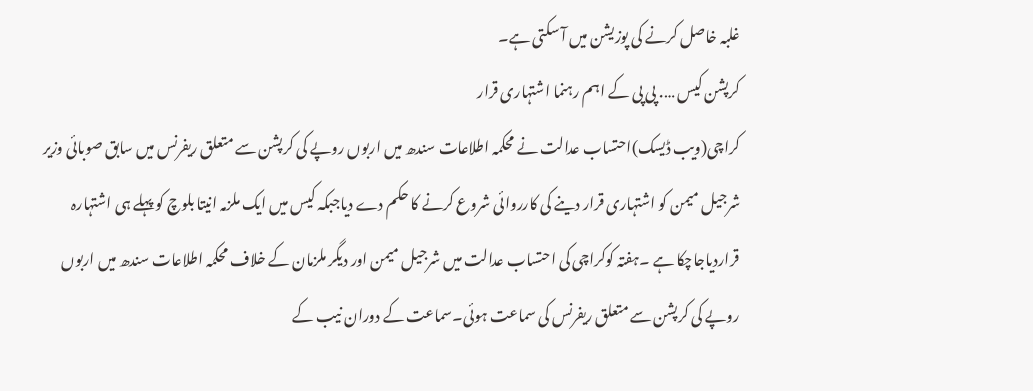غلبہ خاصل کرنے کی پوزیشن میں آ سکتی ہے۔
کرپشن کیس …. پی پی کے اہم رہنما اشتہاری قرار
کراچی(ویب ڈیسک)احتساب عدالت نے محکمہ اطلاعات سندھ میں اربوں روپے کی کرپشن سے متعلق ریفرنس میں سابق صوبائی وزیر شرجیل میمن کو اشتہاری قرار دینے کی کارروائی شروع کرنے کا حکم دے دیاجبکہ کیس میں ایک ملزمہ انیتا بلوچ کو پہلے ہی اشتہارہ قراردیاجاچکا ہے ۔ہفتہ کوکراچی کی احتساب عدالت میں شرجیل میمن اور دیگر ملزمان کے خلاف محکمہ اطلاعات سندھ میں اربوں روپے کی کرپشن سے متعلق ریفرنس کی سماعت ہوئی۔سماعت کے دوران نیب کے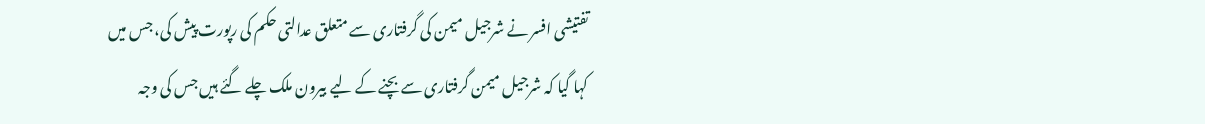تفتیشی افسر نے شرجیل میمن کی گرفتاری سے متعلق عدالتی حکم کی رپورت پیش کی، جس میں کہا گیا کہ شرجیل میمن گرفتاری سے بچنے کے لیے بیرون ملک چلے گئے ہیں جس کی وجہ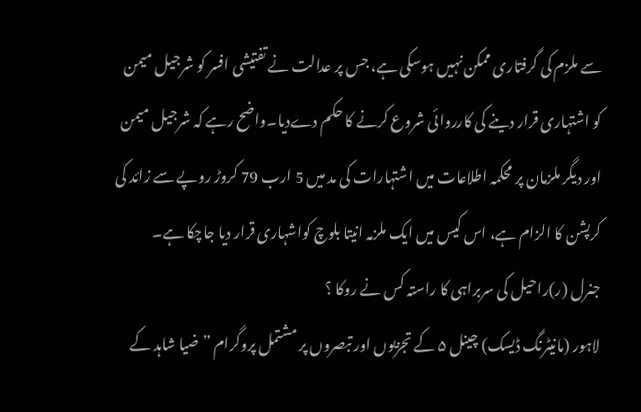سے ملزم کی گرفتاری ممکن نہیں ہوسکی ہے، جس پر عدالت نے تفتیشی افسر کو شرجیل میمن کو اشتہاری قرار دینے کی کارروائی شروع کرنے کا حکم دےدیا۔واضح رہے کہ شرجیل میمن اور دیگر ملزمان پر محکمہ اطلاعات میں اشتہارات کی مد میں 5 ارب 79 کروڑ روپے سے زائد کی کرپشن کا الزام ہے، اس کیس میں ایک ملزمہ انیتا بلوچ کواشہاری قرار دیا جاچکا ہے۔
جنرل (ر)راحیل کی سربراہی کا راستہ کس نے روکا ؟
لاہور (مانیٹرنگ ڈیسک) چینل ۵ کے تجزیوں اور تبصروں پر مشتمل پروگرام ”ضیا شاہد کے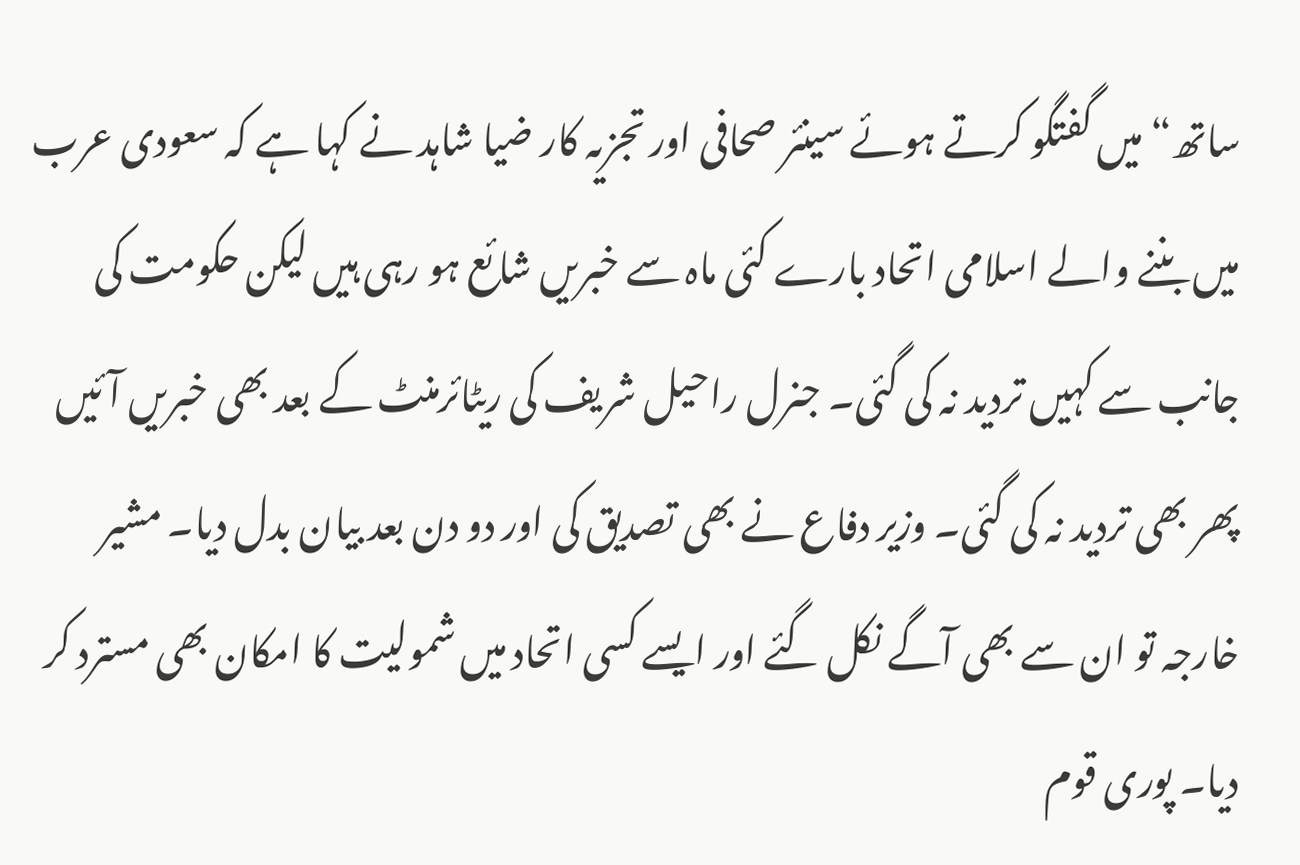ساتھ“ میں گفتگو کرتے ہوئے سینئر صحافی اور تجزیہ کار ضیا شاہد نے کہا ہے کہ سعودی عرب میں بننے والے اسلامی اتحاد بارے کئی ماہ سے خبریں شائع ہو رہی ہیں لیکن حکومت کی جانب سے کہیں تردید نہ کی گئی۔ جنرل راحیل شریف کی ریٹائرمنٹ کے بعد بھی خبریں آئیں پھر بھی تردید نہ کی گئی۔ وزیر دفاع نے بھی تصدیق کی اور دو دن بعد بیان بدل دیا۔ مشیر خارجہ تو ان سے بھی آگے نکل گئے اور ایسے کسی اتحاد میں شمولیت کا امکان بھی مسترد کر دیا۔ پوری قوم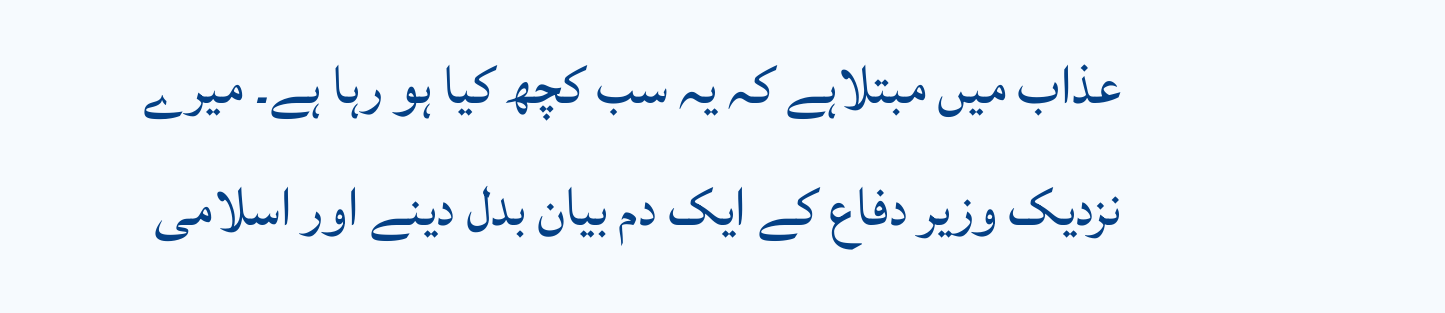عذاب میں مبتلاہے کہ یہ سب کچھ کیا ہو رہا ہے۔ میرے نزدیک وزیر دفاع کے ایک دم بیان بدل دینے اور اسلامی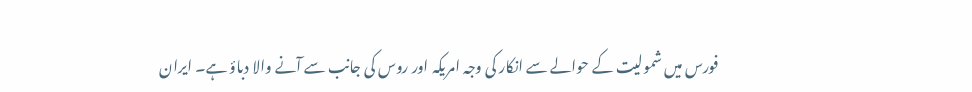فورس میں شمولیت کے حوالے سے انکار کی وجہ امریکہ اور روس کی جانب سے آنے والا دباؤ ہے۔ ایران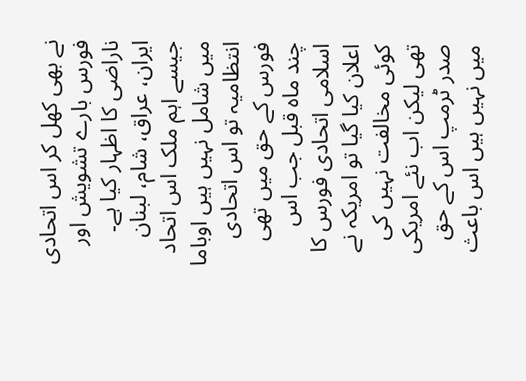نے بھی کھل کر اس اتحادی فورس بارے تشویش اور ناراضی کا اظہار کیا ہے۔ ایران، عراق، شام، لبنان جیسے اہم ملک اس اتحاد میں شامل نہیں ہیں اوباما انتظامیہ تو اس اتحادی فورس کے حق میں تھی چند ماہ قبل جب اس اسلامی اتحادی فورس کا اعلان کیا گیا تو امریکہ نے کوئی مخالفت نہیں کی تھی لیکن اب نئے امریکی صدر ٹرمپ اس کے حق میں نہیں ہیں اس باعث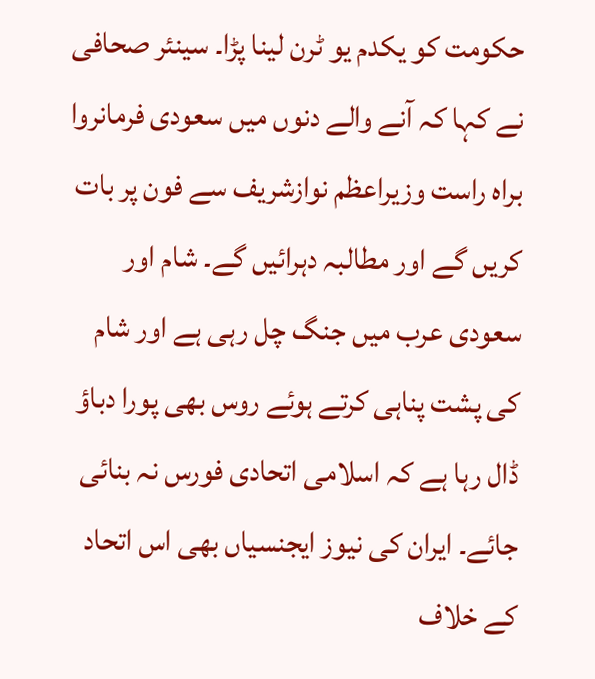حکومت کو یکدم یو ٹرن لینا پڑا۔ سینئر صحافی نے کہا کہ آنے والے دنوں میں سعودی فرمانروا براہ راست وزیراعظم نوازشریف سے فون پر بات کریں گے اور مطالبہ دہرائیں گے۔ شام اور سعودی عرب میں جنگ چل رہی ہے اور شام کی پشت پناہی کرتے ہوئے روس بھی پورا دباؤ ڈال رہا ہے کہ اسلامی اتحادی فورس نہ بنائی جائے۔ ایران کی نیوز ایجنسیاں بھی اس اتحاد کے خلاف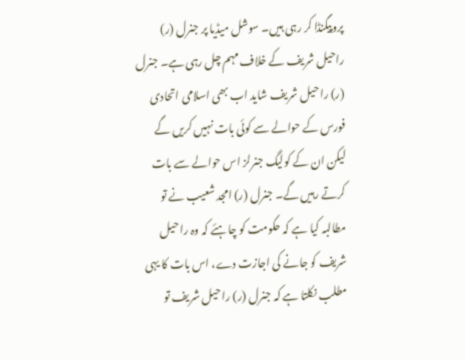پروپیگنڈا کر رہی ہیں۔ سوشل میڈیا پر جنرل (ر) راحیل شریف کے خلاف مہم چل رہی ہے۔ جنرل (ر) راحیل شریف شاید اب بھی اسلامی اتحادی فورس کے حوالے سے کوئی بات نہیں کریں گے لیکن ان کے کولیگ جنرلز اس حوالے سے بات کرتے رہیں گے۔ جنرل (ر) امجد شعیب نے تو مطالبہ کیا ہے کہ حکومت کو چاہئے کہ وہ راحیل شریف کو جانے کی اجازت دے، اس بات کا یہی مطلب نکلتا ہے کہ جنرل (ر) راحیل شریف تو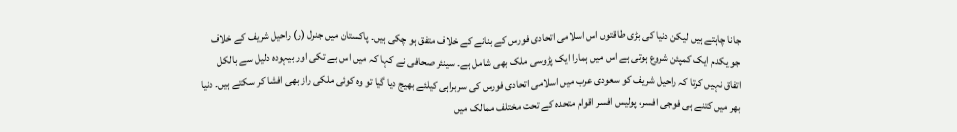جانا چاہتے ہیں لیکن دنیا کی بڑی طاقتوں اس اسلامی اتحادی فورس کے بنانے کے خلاف متفق ہو چکی ہیں۔ پاکستان میں جنرل (ر) راحیل شریف کے خلاف جو یکدم ایک کمپئن شروع ہوتی ہے اس میں ہمارا ایک پڑوسی ملک بھی شامل ہے۔ سینئر صحافی نے کہا کہ میں اس بے تکی اور بیہودہ دلیل سے بالکل اتفاق نہیں کرتا کہ راحیل شریف کو سعودی عرب میں اسلامی اتحادی فورس کی سربراہی کیلئے بھیج دیا گیا تو وہ کوئی ملکی راز بھی افشا کر سکتے ہیں۔ دنیا بھر میں کتنے ہی فوجی افسر، پولیس افسر اقوام متحدہ کے تحت مختلف ممالک میں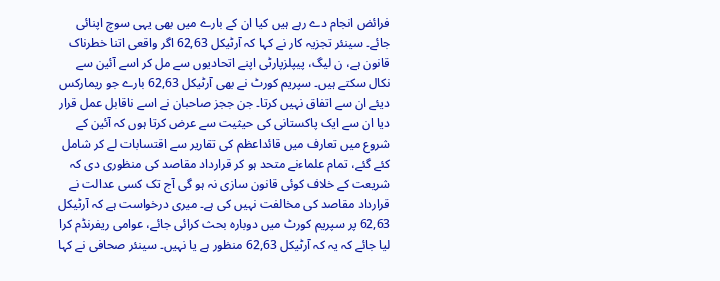فرائض انجام دے رہے ہیں کیا ان کے بارے میں بھی یہی سوچ اپنائی جائے۔ سینئر تجزیہ کار نے کہا کہ آرٹیکل 62,63 اگر واقعی اتنا خطرناک قانون ہے، ن لیگ، پیپلزپارٹی اپنے اتحادیوں سے مل کر اسے آئین سے نکال سکتے ہیں۔ سپریم کورٹ نے بھی آرٹیکل 62,63 بارے جو ریمارکس دیئے ان سے اتفاق نہیں کرتا۔ جن ججز صاحبان نے اسے ناقابل عمل قرار دیا ان سے ایک پاکستانی کی حیثیت سے عرض کرتا ہوں کہ آئین کے شروع میں تعارف میں قائداعظم کی تقاریر سے اقتسابات لے کر شامل کئے گئے، تمام علماءنے متحد ہو کر قرارداد مقاصد کی منظوری دی کہ شریعت کے خلاف کوئی قانون سازی نہ ہو گی آج تک کسی عدالت نے قرارداد مقاصد کی مخالفت نہیں کی ہے۔ میری درخواست ہے کہ آرٹیکل 62,63 پر سپریم کورٹ میں دوبارہ بحث کرائی جائے، عوامی ریفرنڈم کرا لیا جائے کہ یہ کہ آرٹیکل 62,63 منظور ہے یا نہیں۔ سینئر صحافی نے کہا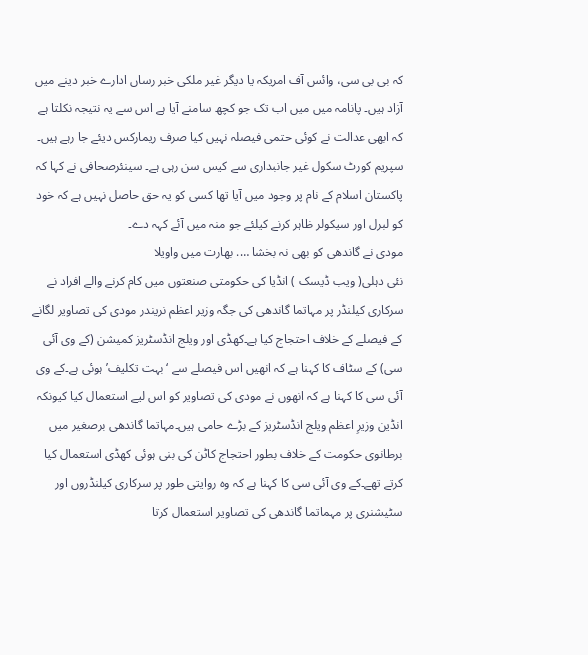کہ بی بی سی، وائس آف امریکہ یا دیگر غیر ملکی خبر رساں ادارے خبر دینے میں آزاد ہیں۔ پانامہ میں میں اب تک جو کچھ سامنے آیا ہے اس سے یہ نتیجہ نکلتا ہے کہ ابھی عدالت نے کوئی حتمی فیصلہ نہیں کیا صرف ریمارکس دیئے جا رہے ہیں۔ سپریم کورٹ سکول غیر جانبداری سے کیس سن رہی ہے۔ سینئرصحافی نے کہا کہ پاکستان اسلام کے نام پر وجود میں آیا تھا کسی کو یہ حق حاصل نہیں ہے کہ خود کو لبرل اور سیکولر ظاہر کرنے کیلئے جو منہ میں آئے کہہ دے۔
مودی نے گاندھی کو بھی نہ بخشا …. بھارت میں واویلا
نئی دہلی( ویب ڈیسک ) انڈیا کی حکومتی صنعتوں میں کام کرنے والے افراد نے سرکاری کیلنڈر پر مہاتما گاندھی کی جگہ وزیر اعظم نریندر مودی کی تصاویر لگانے کے فیصلے کے خلاف احتجاج کیا ہے۔کھڈی اور ویلج انڈسٹریز کمیشن (کے وی آئی سی) کے سٹاف کا کہنا ہے کہ انھیں اس فیصلے سے ‘بہت تکلیف’ ہوئی ہے۔کے وی آئی سی کا کہنا ہے کہ انھوں نے مودی کی تصاویر کو اس لیے استعمال کیا کیونکہ انڈین وزیرِ اعظم ویلج انڈسٹریز کے بڑے حامی ہیں۔مہاتما گاندھی برصغیر میں برطانوی حکومت کے خلاف بطور احتجاج کاٹن کی بنی ہوئی کھڈی استعمال کیا کرتے تھے۔کے وی آئی سی کا کہنا ہے کہ وہ روایتی طور پر سرکاری کیلنڈروں اور سٹیشنری پر مہماتما گاندھی کی تصاویر استعمال کرتا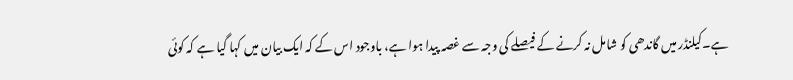ہے۔کیلنڈر میں گاندھی کو شامل نہ کرنے کے فیصلے کی وجہ سے غصہ پیدا ہوا ہے، باوجود اس کے کہ ایک بیان میں کہا گیا ہے کہ کوئی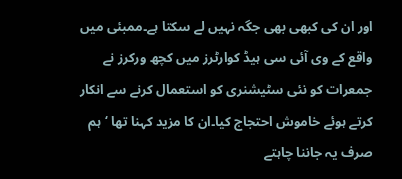اور ان کی کبھی بھی جگہ نہیں لے سکتا ہے۔ممبئی میں واقع کے وی آئی سی ہیڈ کوارٹرز میں کچھ ورکرز نے جمعرات کو نئی سٹیشنری کو استعمال کرنے سے انکار کرتے ہوئے خاموش احتجاج کیا۔ان کا مزید کہنا تھا ‘ہم صرف یہ جاننا چاہتے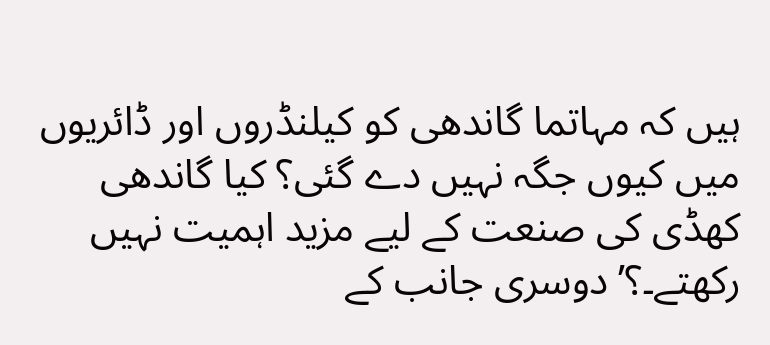ہیں کہ مہاتما گاندھی کو کیلنڈروں اور ڈائریوں میں کیوں جگہ نہیں دے گئی؟ کیا گاندھی کھڈی کی صنعت کے لیے مزید اہمیت نہیں رکھتے۔؟’دوسری جانب کے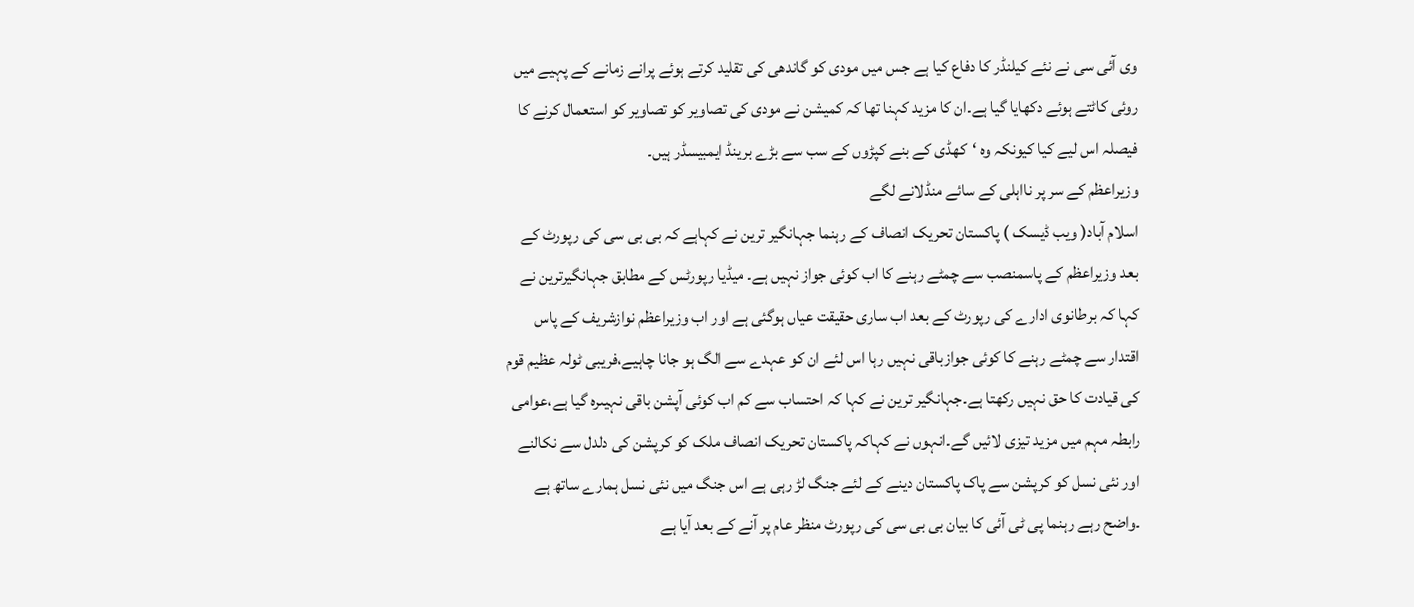وی آئی سی نے نئے کیلنڈر کا دفاع کیا ہے جس میں مودی کو گاندھی کی تقلید کرتے ہوئے پرانے زمانے کے پہیے میں روئی کاٹتے ہوئے دکھایا گیا ہے۔ان کا مزید کہنا تھا کہ کمیشن نے مودی کی تصاویر کو تصاویر کو استعمال کرنے کا فیصلہ اس لیے کیا کیونکہ وہ ‘کھڈی کے بنے کپڑوں کے سب سے بڑے برینڈ ایمبیسڈر ہیں۔
وزیراعظم کے سر پر نااہلی کے سائے منڈلانے لگے
اسلام آباد( ویب ڈیسک ) پاکستان تحریک انصاف کے رہنما جہانگیر ترین نے کہاہے کہ بی بی سی کی رپورٹ کے بعد وزیراعظم کے پاسمنصب سے چمٹے رہنے کا اب کوئی جواز نہیں ہے۔ میڈیا رپورٹس کے مطابق جہانگیرترین نے کہا کہ برطانوی ادارے کی رپورٹ کے بعد اب ساری حقیقت عیاں ہوگئی ہے اور اب وزیراعظم نوازشریف کے پاس اقتدار سے چمٹے رہنے کا کوئی جوازباقی نہیں رہا اس لئے ان کو عہدے سے الگ ہو جانا چاہیے،فریبی ٹولہ عظیم قوم کی قیادت کا حق نہیں رکھتا ہے۔جہانگیر ترین نے کہا کہ احتساب سے کم اب کوئی آپشن باقی نہیںرہ گیا ہے،عوامی رابطہ مہم میں مزید تیزی لائیں گے۔انہوں نے کہاکہ پاکستان تحریک انصاف ملک کو کرپشن کی دلدل سے نکالنے اور نئی نسل کو کرپشن سے پاک پاکستان دینے کے لئے جنگ لڑ رہی ہے اس جنگ میں نئی نسل ہمارے ساتھ ہے ۔واضح رہے رہنما پی ٹی آئی کا بیان بی بی سی کی رپورٹ منظر عام پر آنے کے بعد آیا ہے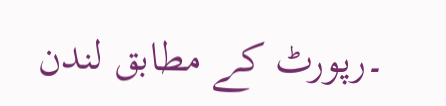۔رپورٹ کے مطابق لندن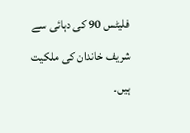فلیٹس 90 کی دہائی سے شریف خاندان کی ملکیت ہیں۔